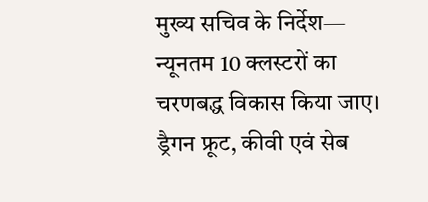मुख्य सचिव के निर्देश—
न्यूनतम 10 क्लस्टरों का चरणबद्ध विकास किया जाए।
ड्रैगन फ्रूट, कीवी एवं सेब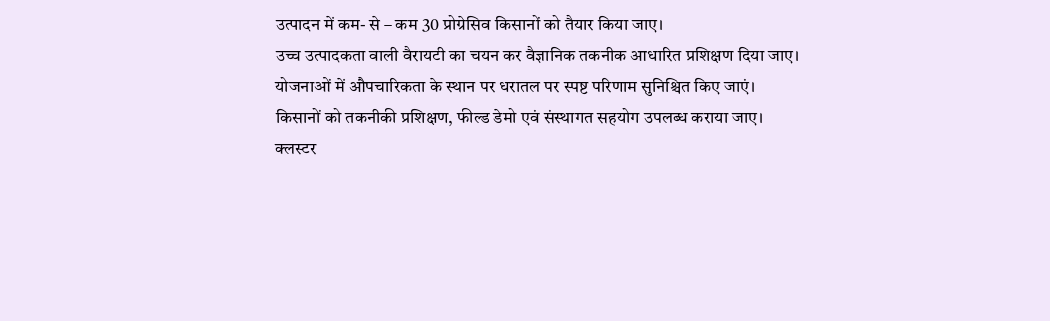उत्पादन में कम- से – कम 30 प्रोग्रेसिव किसानों को तैयार किया जाए।
उच्च उत्पादकता वाली वैरायटी का चयन कर वैज्ञानिक तकनीक आधारित प्रशिक्षण दिया जाए।
योजनाओं में औपचारिकता के स्थान पर धरातल पर स्पष्ट परिणाम सुनिश्चित किए जाएं।
किसानों को तकनीकी प्रशिक्षण, फील्ड डेमो एवं संस्थागत सहयोग उपलब्ध कराया जाए।
क्लस्टर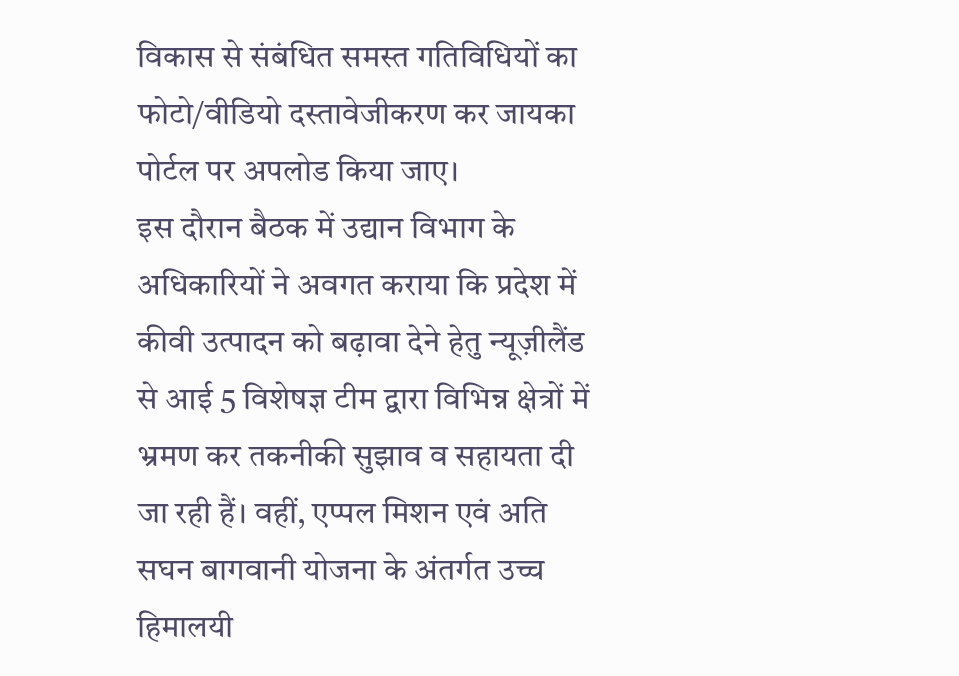विकास से संबंधित समस्त गतिविधियों का फोटो/वीडियो दस्तावेजीकरण कर जायका पोर्टल पर अपलोड किया जाए।
इस दौरान बैठक में उद्यान विभाग के अधिकारियों ने अवगत कराया कि प्रदेश में कीवी उत्पादन को बढ़ावा देने हेतु न्यूज़ीलैंड से आई 5 विशेषज्ञ टीम द्वारा विभिन्न क्षेत्रों में भ्रमण कर तकनीकी सुझाव व सहायता दी जा रही हैं। वहीं, एप्पल मिशन एवं अति सघन बागवानी योजना के अंतर्गत उच्च हिमालयी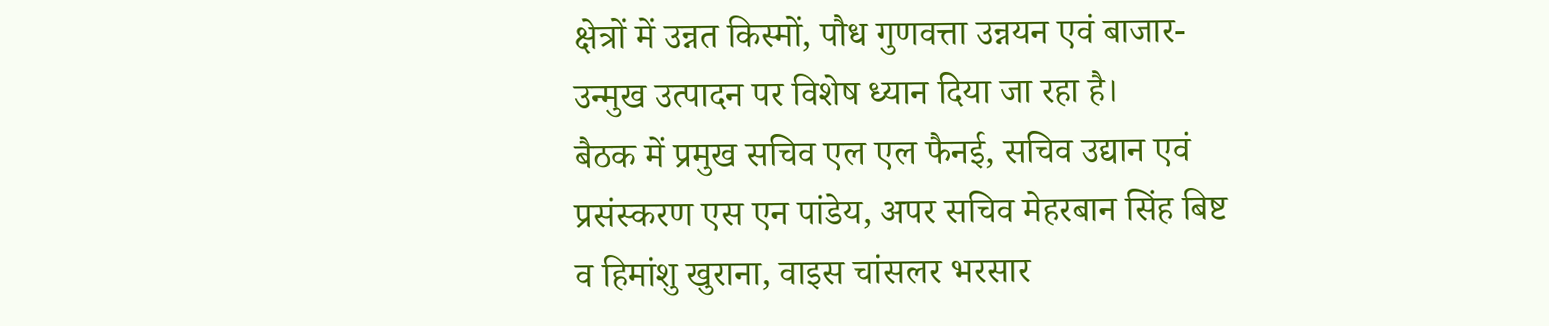क्षेत्रों में उन्नत किस्मों, पौध गुणवत्ता उन्नयन एवं बाजार-उन्मुख उत्पादन पर विशेष ध्यान दिया जा रहा है।
बैठक में प्रमुख सचिव एल एल फैनई, सचिव उद्यान एवं प्रसंस्करण एस एन पांडेय, अपर सचिव मेहरबान सिंह बिष्ट व हिमांशु खुराना, वाइस चांसलर भरसार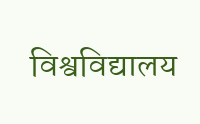विश्वविद्यालय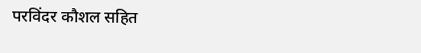परविंदर कौशल सहित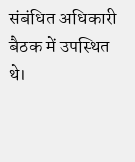संबंधित अधिकारी बैठक में उपस्थित थे।